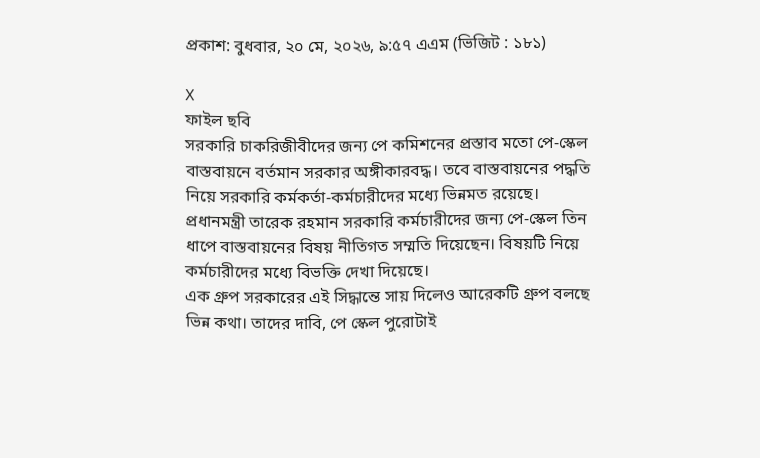প্রকাশ: বুধবার, ২০ মে, ২০২৬, ৯:৫৭ এএম (ভিজিট : ১৮১)

X
ফাইল ছবি
সরকারি চাকরিজীবীদের জন্য পে কমিশনের প্রস্তাব মতো পে-স্কেল বাস্তবায়নে বর্তমান সরকার অঙ্গীকারবদ্ধ। তবে বাস্তবায়নের পদ্ধতি নিয়ে সরকারি কর্মকর্তা-কর্মচারীদের মধ্যে ভিন্নমত রয়েছে।
প্রধানমন্ত্রী তারেক রহমান সরকারি কর্মচারীদের জন্য পে-স্কেল তিন ধাপে বাস্তবায়নের বিষয় নীতিগত সম্মতি দিয়েছেন। বিষয়টি নিয়ে কর্মচারীদের মধ্যে বিভক্তি দেখা দিয়েছে।
এক গ্রুপ সরকারের এই সিদ্ধান্তে সায় দিলেও আরেকটি গ্রুপ বলছে ভিন্ন কথা। তাদের দাবি, পে স্কেল পুরোটাই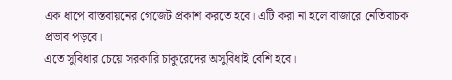এক ধাপে বাস্তবায়নের গেজেট প্রকাশ করতে হবে। এটি করা না হলে বাজারে নেতিবাচক প্রভাব পড়বে।
এতে সুবিধার চেয়ে সরকারি চাকুরেদের অসুবিধাই বেশি হবে।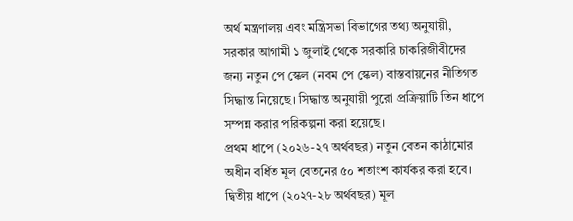অর্থ মন্ত্রণালয় এবং মন্ত্রিসভা বিভাগের তথ্য অনুযায়ী, সরকার আগামী ১ জুলাই থেকে সরকারি চাকরিজীবীদের জন্য নতুন পে স্কেল (নবম পে স্কেল) বাস্তবায়নের নীতিগত সিদ্ধান্ত নিয়েছে। সিদ্ধান্ত অনুযায়ী পুরো প্রক্রিয়াটি তিন ধাপে সম্পন্ন করার পরিকল্পনা করা হয়েছে।
প্রথম ধাপে (২০২৬-২৭ অর্থবছর) নতুন বেতন কাঠামোর অধীন বর্ধিত মূল বেতনের ৫০ শতাংশ কার্যকর করা হবে। দ্বিতীয় ধাপে (২০২৭-২৮ অর্থবছর) মূল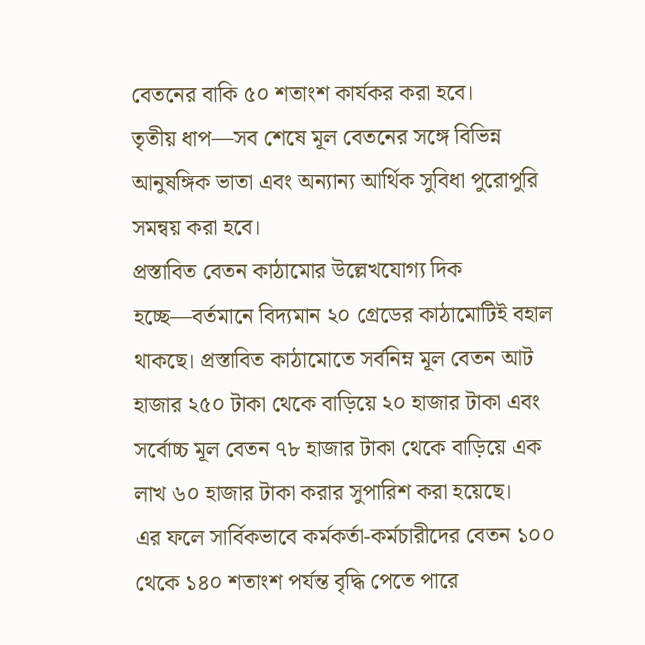বেতনের বাকি ৫০ শতাংশ কার্যকর করা হবে।
তৃতীয় ধাপ—সব শেষে মূল বেতনের সঙ্গে বিভিন্ন আনুষঙ্গিক ভাতা এবং অন্যান্য আর্থিক সুবিধা পুরোপুরি সমন্বয় করা হবে।
প্রস্তাবিত বেতন কাঠামোর উল্লেখযোগ্য দিক হচ্ছে—বর্তমানে বিদ্যমান ২০ গ্রেডের কাঠামোটিই বহাল থাকছে। প্রস্তাবিত কাঠামোতে সর্বনিম্ন মূল বেতন আট হাজার ২৫০ টাকা থেকে বাড়িয়ে ২০ হাজার টাকা এবং সর্বোচ্চ মূল বেতন ৭৮ হাজার টাকা থেকে বাড়িয়ে এক লাখ ৬০ হাজার টাকা করার সুপারিশ করা হয়েছে।
এর ফলে সার্বিকভাবে কর্মকর্তা-কর্মচারীদের বেতন ১০০ থেকে ১৪০ শতাংশ পর্যন্ত বৃদ্ধি পেতে পারে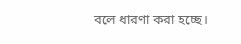বলে ধারণা করা হচ্ছে।